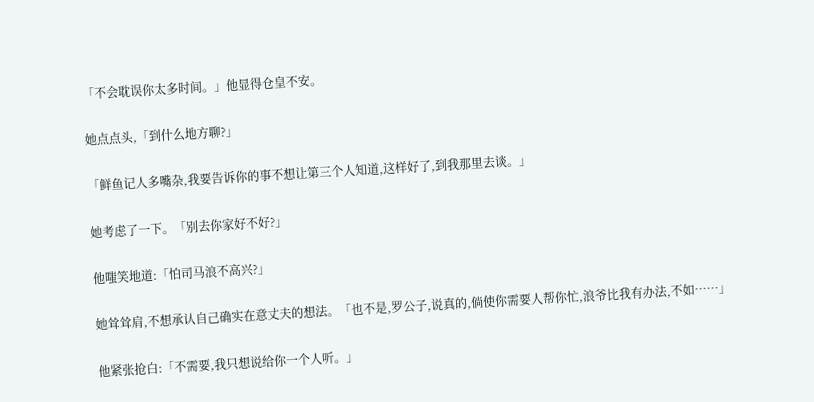「不会耽误你太多时间。」他显得仓皇不安。

她点点头,「到什么地方聊?」

「鲜鱼记人多嘴杂,我要告诉你的事不想让第三个人知道,这样好了,到我那里去谈。」

她考虑了一下。「别去你家好不好?」

他嗤笑地道:「怕司马浪不高兴?」

她耸耸肩,不想承认自己确实在意丈夫的想法。「也不是,罗公子,说真的,倘使你需要人帮你忙,浪爷比我有办法,不如……」

他紧张抢白:「不需要,我只想说给你一个人听。」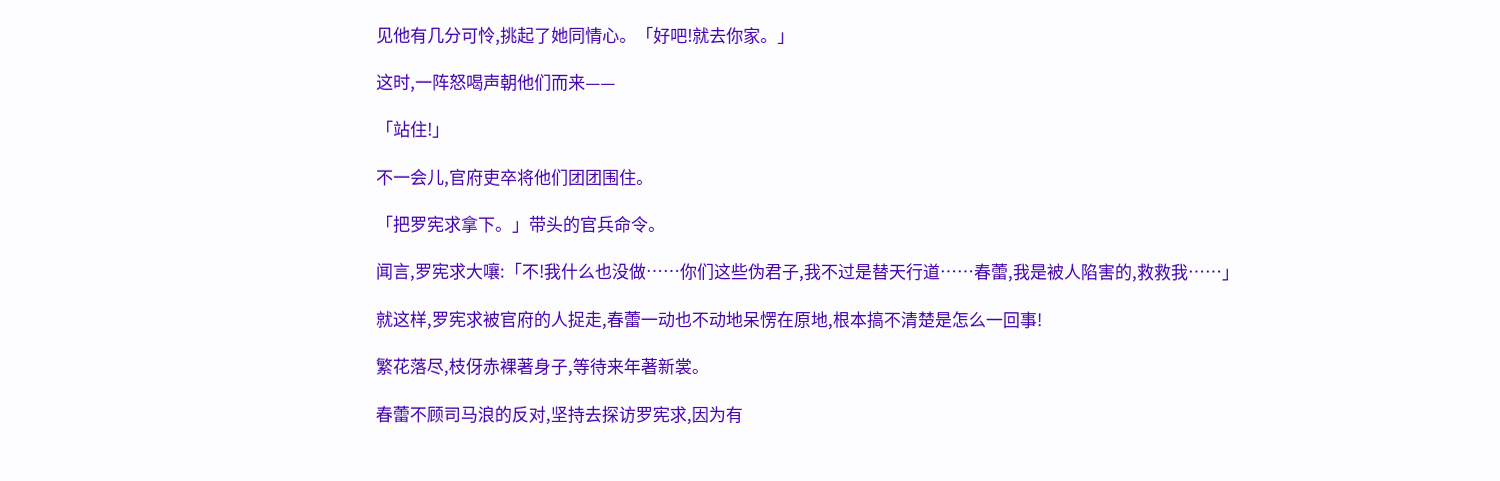见他有几分可怜,挑起了她同情心。「好吧!就去你家。」

这时,一阵怒喝声朝他们而来——

「站住!」

不一会儿,官府吏卒将他们团团围住。

「把罗宪求拿下。」带头的官兵命令。

闻言,罗宪求大嚷:「不!我什么也没做……你们这些伪君子,我不过是替天行道……春蕾,我是被人陷害的,救救我……」

就这样,罗宪求被官府的人捉走,春蕾一动也不动地呆愣在原地,根本搞不清楚是怎么一回事!

繁花落尽,枝伢赤裸著身子,等待来年著新裳。

春蕾不顾司马浪的反对,坚持去探访罗宪求,因为有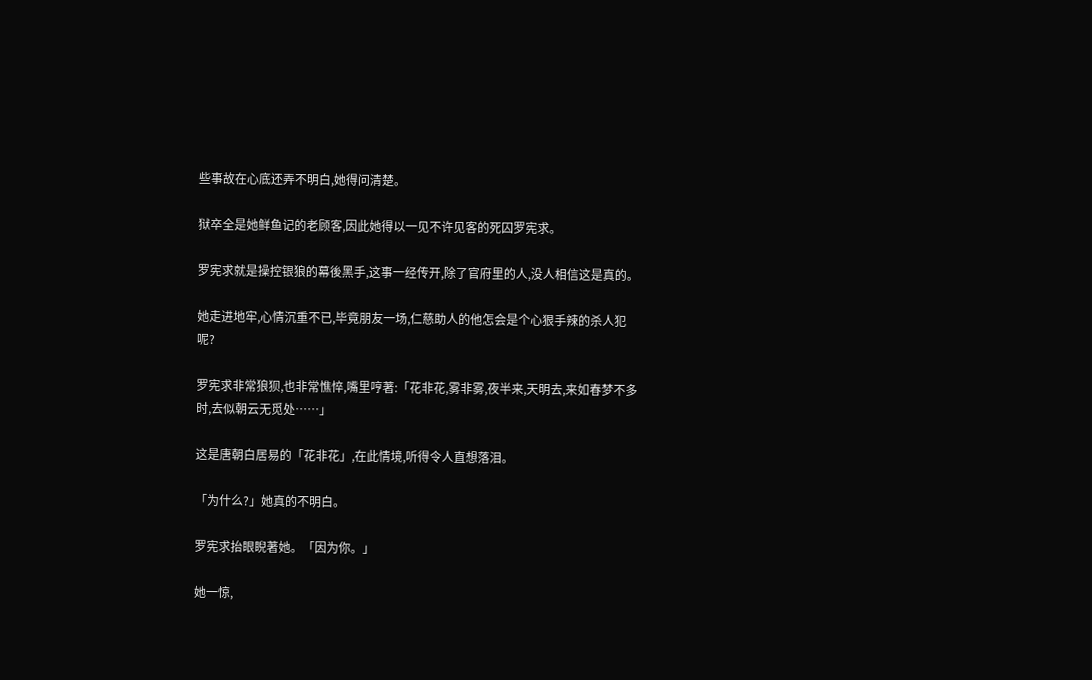些事故在心底还弄不明白,她得问清楚。

狱卒全是她鲜鱼记的老顾客,因此她得以一见不许见客的死囚罗宪求。

罗宪求就是操控银狼的幕後黑手,这事一经传开,除了官府里的人,没人相信这是真的。

她走进地牢,心情沉重不已,毕竟朋友一场,仁慈助人的他怎会是个心狠手辣的杀人犯呢?

罗宪求非常狼狈,也非常憔悴,嘴里哼著:「花非花,雾非雾,夜半来,天明去,来如春梦不多时,去似朝云无觅处……」

这是唐朝白居易的「花非花」,在此情境,听得令人直想落泪。

「为什么?」她真的不明白。

罗宪求抬眼睨著她。「因为你。」

她一惊,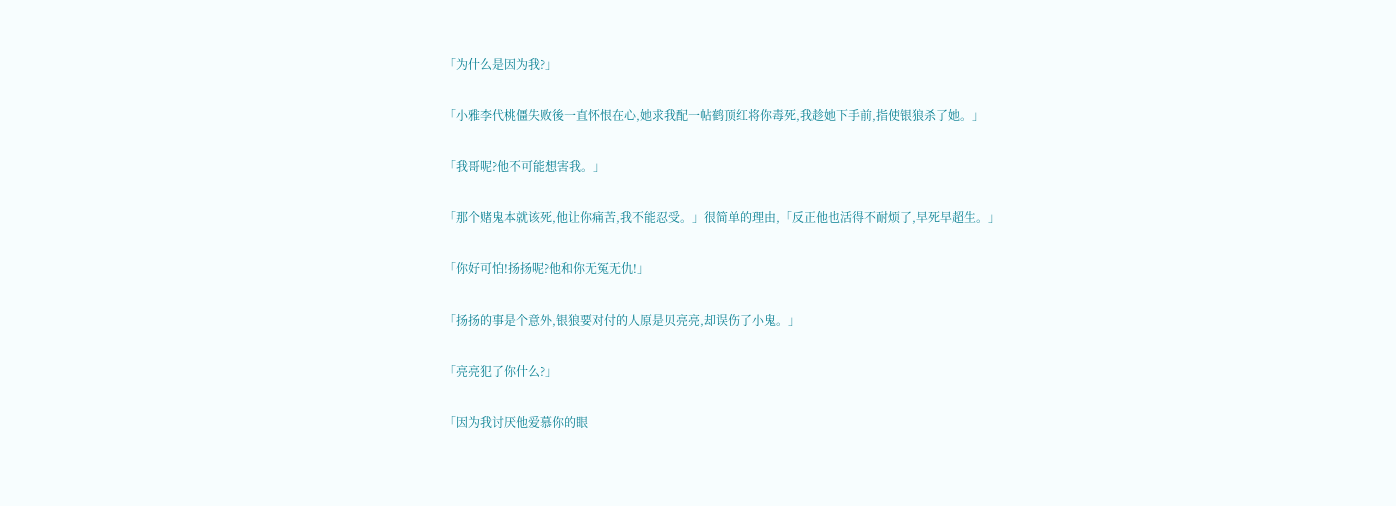「为什么是因为我?」

「小雅李代桃僵失败後一直怀恨在心,她求我配一帖鹤顶红将你毒死,我趁她下手前,指使银狼杀了她。」

「我哥呢?他不可能想害我。」

「那个赌鬼本就该死,他让你痛苦,我不能忍受。」很简单的理由,「反正他也活得不耐烦了,早死早超生。」

「你好可怕!扬扬呢?他和你无冤无仇!」

「扬扬的事是个意外,银狼要对付的人原是贝亮亮,却误伤了小鬼。」

「亮亮犯了你什么?」

「因为我讨厌他爱慕你的眼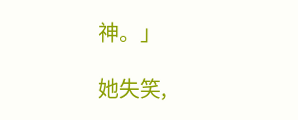神。」

她失笑,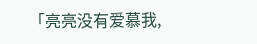「亮亮没有爱慕我,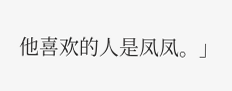他喜欢的人是凤凤。」